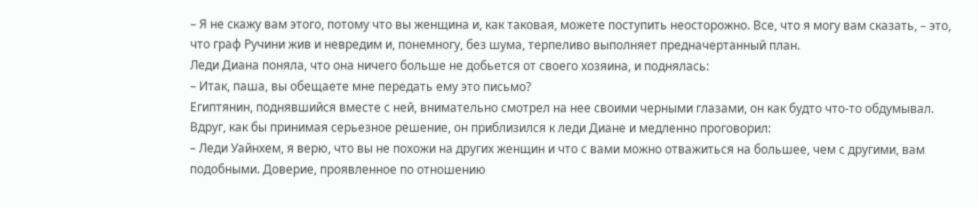– Я не скажу вам этого, потому что вы женщина и, как таковая, можете поступить неосторожно. Все, что я могу вам сказать, – это, что граф Ручини жив и невредим и, понемногу, без шума, терпеливо выполняет предначертанный план.
Леди Диана поняла, что она ничего больше не добьется от своего хозяина, и поднялась:
– Итак, паша, вы обещаете мне передать ему это письмо?
Египтянин, поднявшийся вместе с ней, внимательно смотрел на нее своими черными глазами, он как будто что-то обдумывал. Вдруг, как бы принимая серьезное решение, он приблизился к леди Диане и медленно проговорил:
– Леди Уайнхем, я верю, что вы не похожи на других женщин и что с вами можно отважиться на большее, чем с другими, вам подобными. Доверие, проявленное по отношению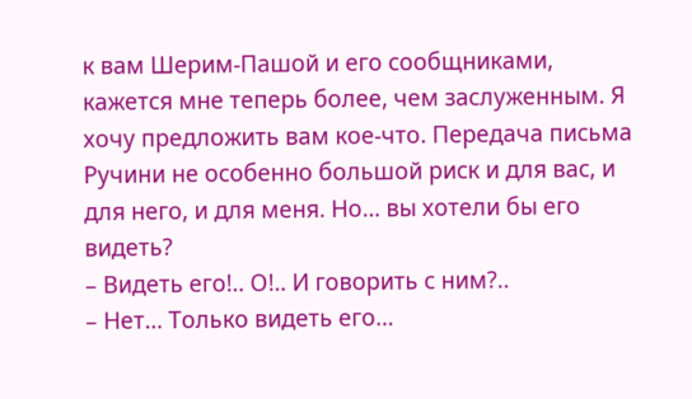к вам Шерим-Пашой и его сообщниками, кажется мне теперь более, чем заслуженным. Я хочу предложить вам кое-что. Передача письма Ручини не особенно большой риск и для вас, и для него, и для меня. Но… вы хотели бы его видеть?
– Видеть его!.. О!.. И говорить с ним?..
– Нет… Только видеть его…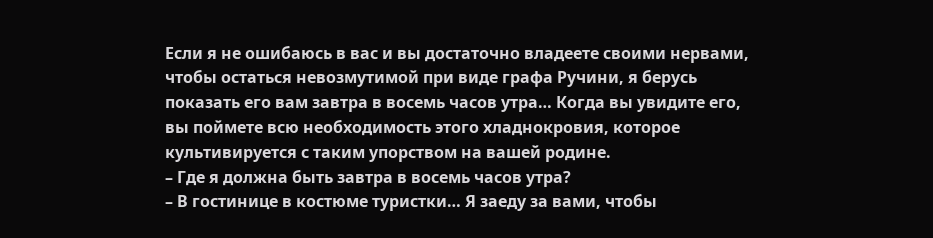Если я не ошибаюсь в вас и вы достаточно владеете своими нервами, чтобы остаться невозмутимой при виде графа Ручини, я берусь показать его вам завтра в восемь часов утра… Когда вы увидите его, вы поймете всю необходимость этого хладнокровия, которое культивируется с таким упорством на вашей родине.
– Где я должна быть завтра в восемь часов утра?
– В гостинице в костюме туристки… Я заеду за вами, чтобы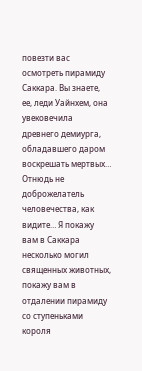повезти вас осмотреть пирамиду Саккара. Вы знаете, ее, леди Уайнхем, она увековечила древнего демиурга, обладавшего даром воскрешать мертвых… Отнюдь не доброжелатель человечества, как видите… Я покажу вам в Саккара несколько могил священных животных, покажу вам в отдалении пирамиду со ступеньками короля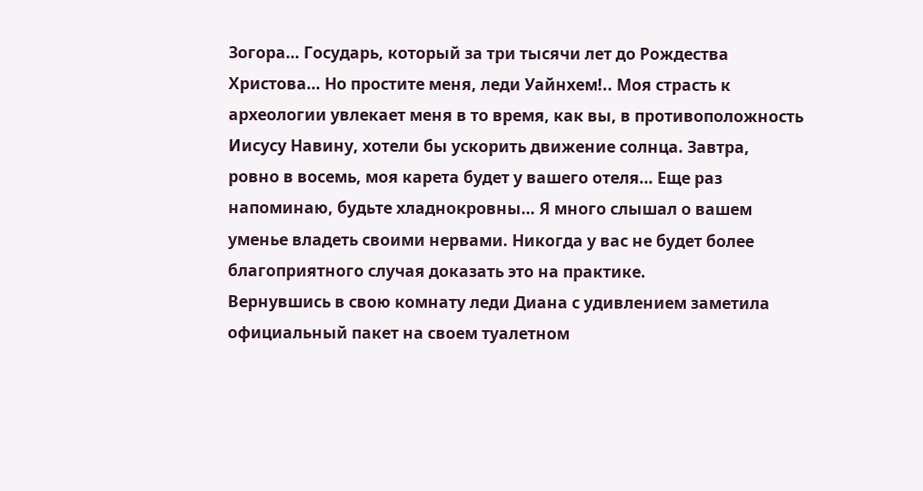Зогора… Государь, который за три тысячи лет до Рождества Христова… Но простите меня, леди Уайнхем!.. Моя страсть к археологии увлекает меня в то время, как вы, в противоположность Иисусу Навину, хотели бы ускорить движение солнца. Завтра, ровно в восемь, моя карета будет у вашего отеля… Еще раз напоминаю, будьте хладнокровны… Я много слышал о вашем уменье владеть своими нервами. Никогда у вас не будет более благоприятного случая доказать это на практике.
Вернувшись в свою комнату леди Диана с удивлением заметила официальный пакет на своем туалетном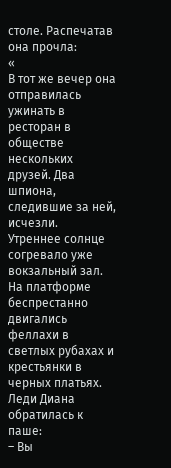столе. Распечатав она прочла:
«
В тот же вечер она отправилась ужинать в ресторан в обществе нескольких друзей. Два шпиона, следившие за ней, исчезли.
Утреннее солнце согревало уже вокзальный зал. На платформе беспрестанно двигались феллахи в светлых рубахах и крестьянки в черных платьях.
Леди Диана обратилась к паше:
– Вы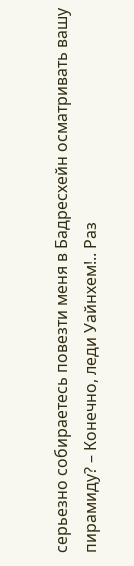серьезно собираетесь повезти меня в Бадресхейн осматривать вашу пирамиду? – Конечно, леди Уайнхем!.. Раз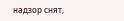надзор снят,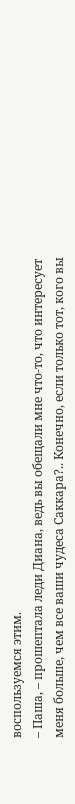воспользуемся этим.
– Паша, – прошептала леди Диана, ведь вы обещали мне что-то, что интересует меня больше, чем все ваши чудеса Саккара?.. Конечно, если только тот, кого вы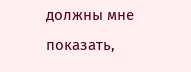должны мне показать,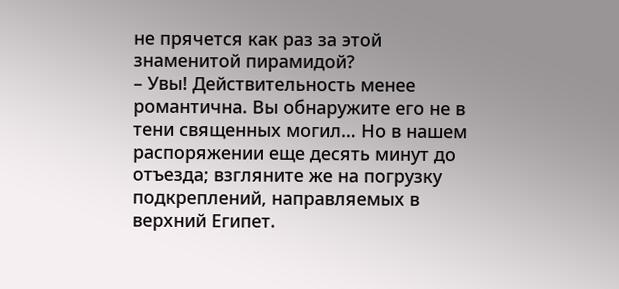не прячется как раз за этой знаменитой пирамидой?
– Увы! Действительность менее романтична. Вы обнаружите его не в тени священных могил… Но в нашем распоряжении еще десять минут до отъезда; взгляните же на погрузку подкреплений, направляемых в верхний Египет.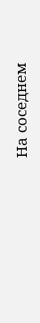На соседнем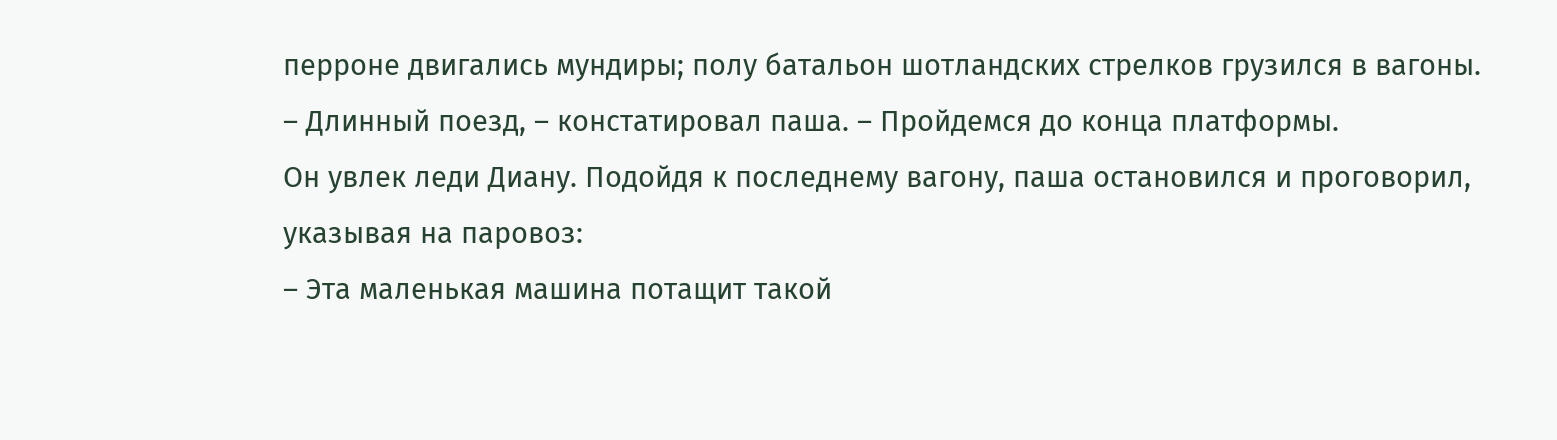перроне двигались мундиры; полу батальон шотландских стрелков грузился в вагоны.
– Длинный поезд, – констатировал паша. – Пройдемся до конца платформы.
Он увлек леди Диану. Подойдя к последнему вагону, паша остановился и проговорил, указывая на паровоз:
– Эта маленькая машина потащит такой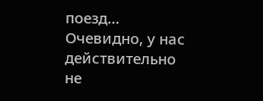поезд… Очевидно, у нас действительно не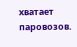хватает паровозов.